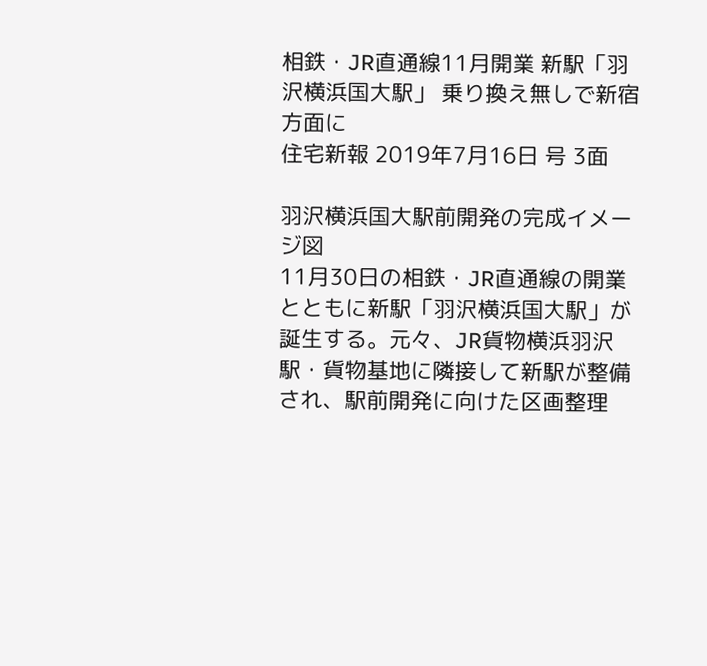相鉄・JR直通線11月開業 新駅「羽沢横浜国大駅」 乗り換え無しで新宿方面に
住宅新報 2019年7月16日 号 3面

羽沢横浜国大駅前開発の完成イメージ図
11月30日の相鉄・JR直通線の開業とともに新駅「羽沢横浜国大駅」が誕生する。元々、JR貨物横浜羽沢駅・貨物基地に隣接して新駅が整備され、駅前開発に向けた区画整理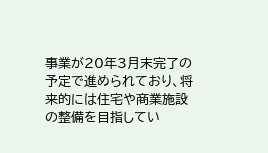事業が20年3月末完了の予定で進められており、将来的には住宅や商業施設の整備を目指してい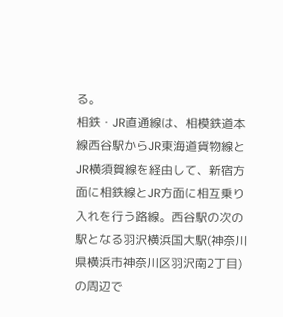る。
相鉄・JR直通線は、相模鉄道本線西谷駅からJR東海道貨物線とJR横須賀線を経由して、新宿方面に相鉄線とJR方面に相互乗り入れを行う路線。西谷駅の次の駅となる羽沢横浜国大駅(神奈川県横浜市神奈川区羽沢南2丁目)の周辺で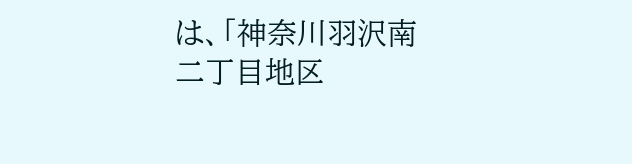は、「神奈川羽沢南二丁目地区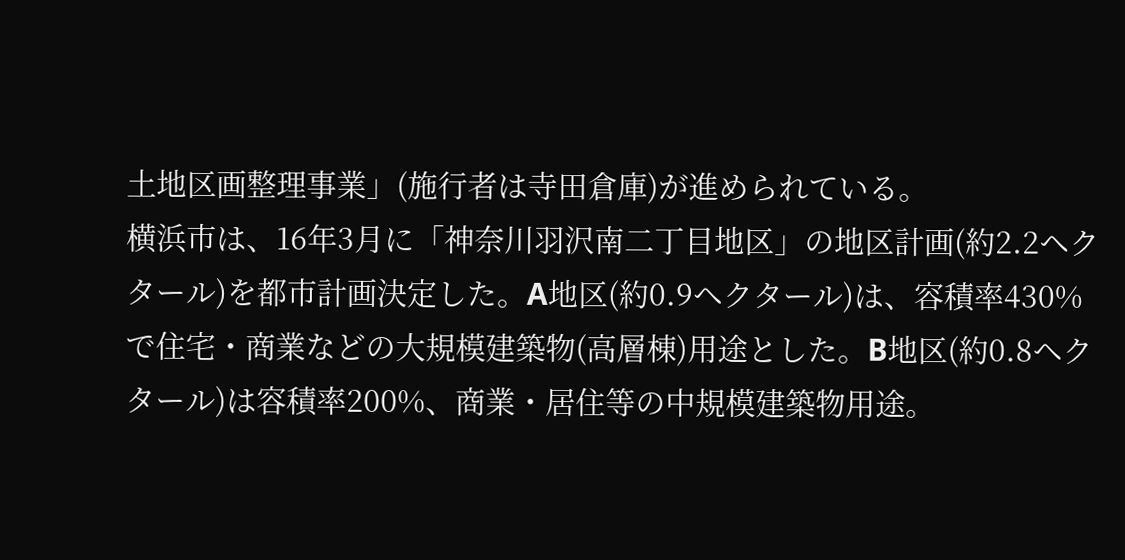土地区画整理事業」(施行者は寺田倉庫)が進められている。
横浜市は、16年3月に「神奈川羽沢南二丁目地区」の地区計画(約2.2ヘクタール)を都市計画決定した。A地区(約0.9ヘクタール)は、容積率430%で住宅・商業などの大規模建築物(高層棟)用途とした。B地区(約0.8ヘクタール)は容積率200%、商業・居住等の中規模建築物用途。